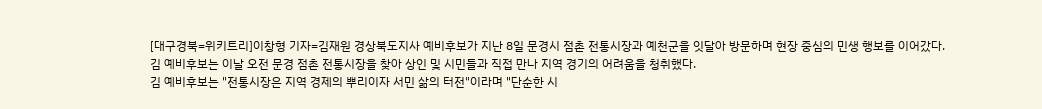[대구경북=위키트리]이창형 기자=김재원 경상북도지사 예비후보가 지난 8일 문경시 점촌 전통시장과 예천군을 잇달아 방문하며 현장 중심의 민생 행보를 이어갔다.
김 예비후보는 이날 오전 문경 점촌 전통시장을 찾아 상인 및 시민들과 직접 만나 지역 경기의 어려움을 청취했다.
김 예비후보는 "전통시장은 지역 경제의 뿌리이자 서민 삶의 터전"이라며 "단순한 시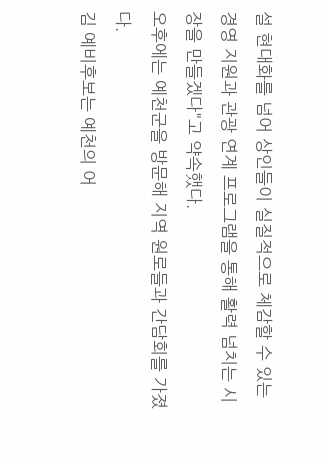설 현대화를 넘어 상인들이 실질적으로 체감할 수 있는 경영 지원과 관광 연계 프로그램을 통해 활력 넘치는 시장을 만들겠다"고 약속했다.
오후에는 예천군을 방문해 지역 원로들과 간담회를 가졌다.
김 예비후보는 예천의 어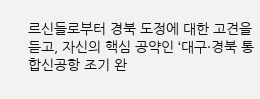르신들로부터 경북 도정에 대한 고견을 듣고, 자신의 핵심 공약인 ‘대구·경북 통합신공항 조기 완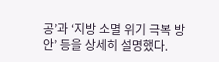공’과 ‘지방 소멸 위기 극복 방안’ 등을 상세히 설명했다.